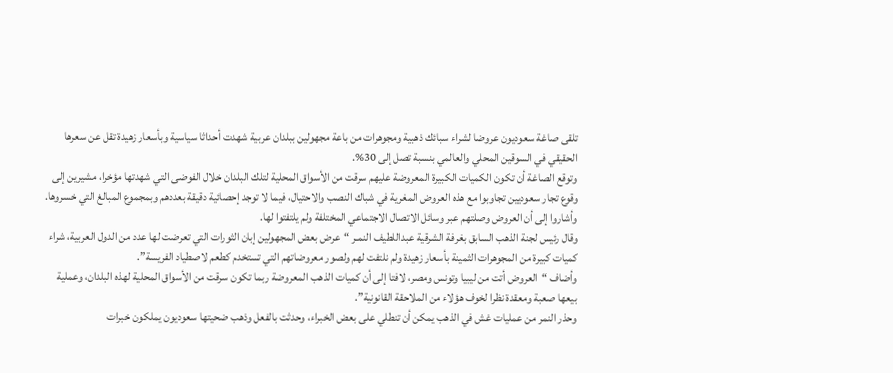تلقى صاغة سعوديون عروضا لشراء سبائك ذهبية ومجوهرات من باعة مجهولين ببلدان عربية شهدت أحداثا سياسية وبأسعار زهيدة تقل عن سعرها الحقيقي في السوقين المحلي والعالمي بنسبة تصل إلى 30%.
وتوقع الصاغة أن تكون الكميات الكبيرة المعروضة عليهم سرقت من الأسواق المحلية لتلك البلدان خلال الفوضى التي شهدتها مؤخرا، مشيرين إلى وقوع تجار سعوديين تجاوبوا مع هذه العروض المغرية في شباك النصب والاحتيال، فيما لا توجد إحصائية دقيقة بعددهم وبمجموع المبالغ التي خسروها.
وأشاروا إلى أن العروض وصلتهم عبر وسائل الاتصال الاجتماعي المختلفة ولم يلتفتوا لها.
وقال رئيس لجنة الذهب السابق بغرفة الشرقية عبداللطيف النمـر “عرض بعض المجهولين إبان الثورات التي تعرضت لها عدد من الدول العربية، شراء كميات كبيرة من المجوهرات الثمينة بأسعار زهيدة ولم نلتفت لهم ولصور معروضاتهم التي تستخدم كطعم لاصطياد الفريسة”.
وأضاف “العروض أتت من ليبيا وتونس ومصر، لافتا إلى أن كميات الذهب المعروضة ربما تكون سرقت من الأسواق المحلية لهذه البلدان، وعملية بيعها صعبة ومعقدة نظرا لخوف هؤلاء من الملاحقة القانونية”.
وحذر النمر من عمليات غش في الذهب يمكن أن تنطلي على بعض الخبراء، وحدثت بالفعل وذهب ضحيتها سعوديون يملكون خبرات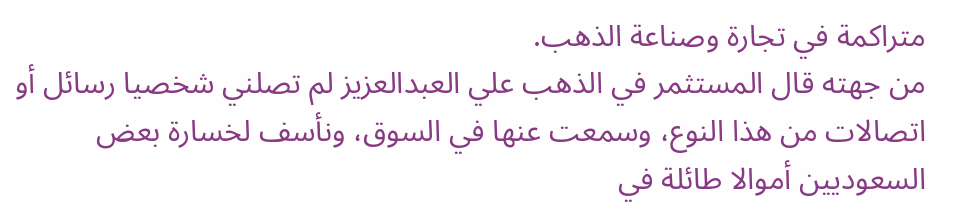متراكمة في تجارة وصناعة الذهب.
من جهته قال المستثمر في الذهب علي العبدالعزيز لم تصلني شخصيا رسائل أو اتصالات من هذا النوع، وسمعت عنها في السوق، ونأسف لخسارة بعض السعوديين أموالا طائلة في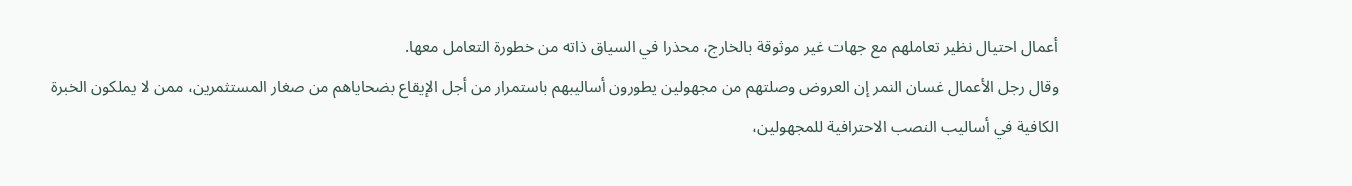أعمال احتيال نظير تعاملهم مع جهات غير موثوقة بالخارج، محذرا في السياق ذاته من خطورة التعامل معها.
وقال رجل الأعمال غسان النمر إن العروض وصلتهم من مجهولين يطورون أساليبهم باستمرار من أجل الإيقاع بضحاياهم من صغار المستثمرين، ممن لا يملكون الخبرة الكافية في أساليب النصب الاحترافية للمجهولين،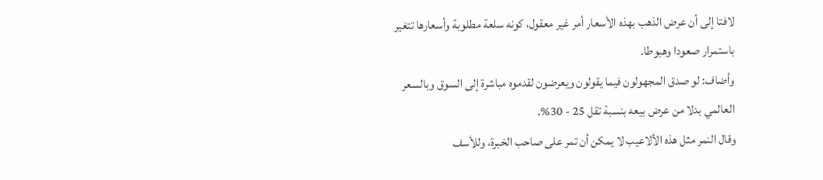لافتا إلى أن عرض الذهب بهذه الأسعار أمر غير معقول، كونه سلعة مطلوبة وأسعارها تتغير باستمرار صعودا وهبوطا.
وأضاف: لو صدق المجهولون فيما يقولون ويعرضون لقدموه مباشرة إلى السوق وبالسعر العالمي بدلا من عرض بيعه بنسبة تقل 25 - 30%.
وقال النمر مثل هذه الألاعيب لا يمكن أن تمر على صاحب الخبرة، وللأسف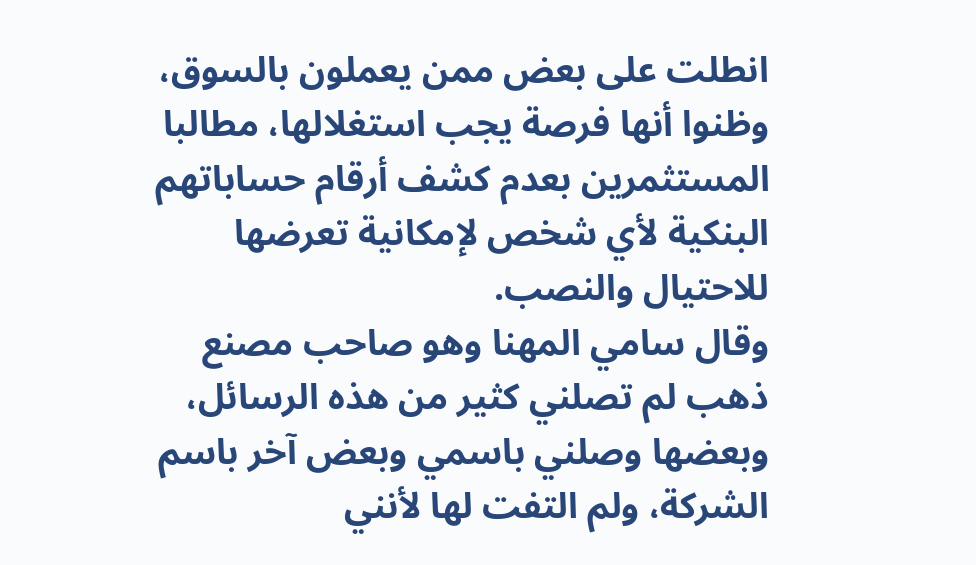انطلت على بعض ممن يعملون بالسوق، وظنوا أنها فرصة يجب استغلالها، مطالبا المستثمرين بعدم كشف أرقام حساباتهم البنكية لأي شخص لإمكانية تعرضها للاحتيال والنصب.
وقال سامي المهنا وهو صاحب مصنع ذهب لم تصلني كثير من هذه الرسائل، وبعضها وصلني باسمي وبعض آخر باسم الشركة، ولم التفت لها لأنني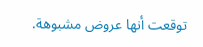توقعت أنها عروض مشبوهة.